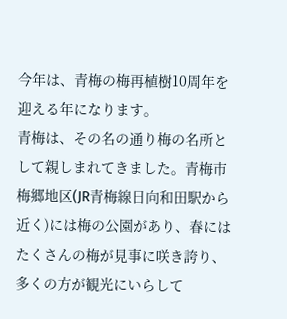今年は、青梅の梅再植樹10周年を迎える年になります。
青梅は、その名の通り梅の名所として親しまれてきました。青梅市梅郷地区(JR青梅線日向和田駅から近く)には梅の公園があり、春にはたくさんの梅が見事に咲き誇り、多くの方が観光にいらして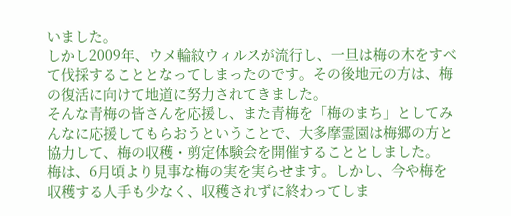いました。
しかし2009年、ウメ輪紋ウィルスが流行し、一旦は梅の木をすべて伐採することとなってしまったのです。その後地元の方は、梅の復活に向けて地道に努力されてきました。
そんな青梅の皆さんを応援し、また青梅を「梅のまち」としてみんなに応援してもらおうということで、大多摩霊園は梅郷の方と協力して、梅の収穫・剪定体験会を開催することとしました。
梅は、6月頃より見事な梅の実を実らせます。しかし、今や梅を収穫する人手も少なく、収穫されずに終わってしま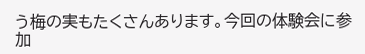う梅の実もたくさんあります。今回の体験会に参加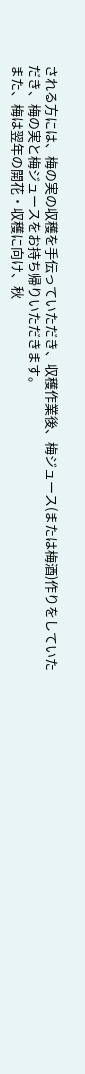される方には、梅の実の収穫を手伝っていただき、収穫作業後、梅ジュース(または梅酒)作りをしていただき、梅の実と梅ジュースをお持ち帰りいただきます。
また、梅は翌年の開花・収穫に向け、秋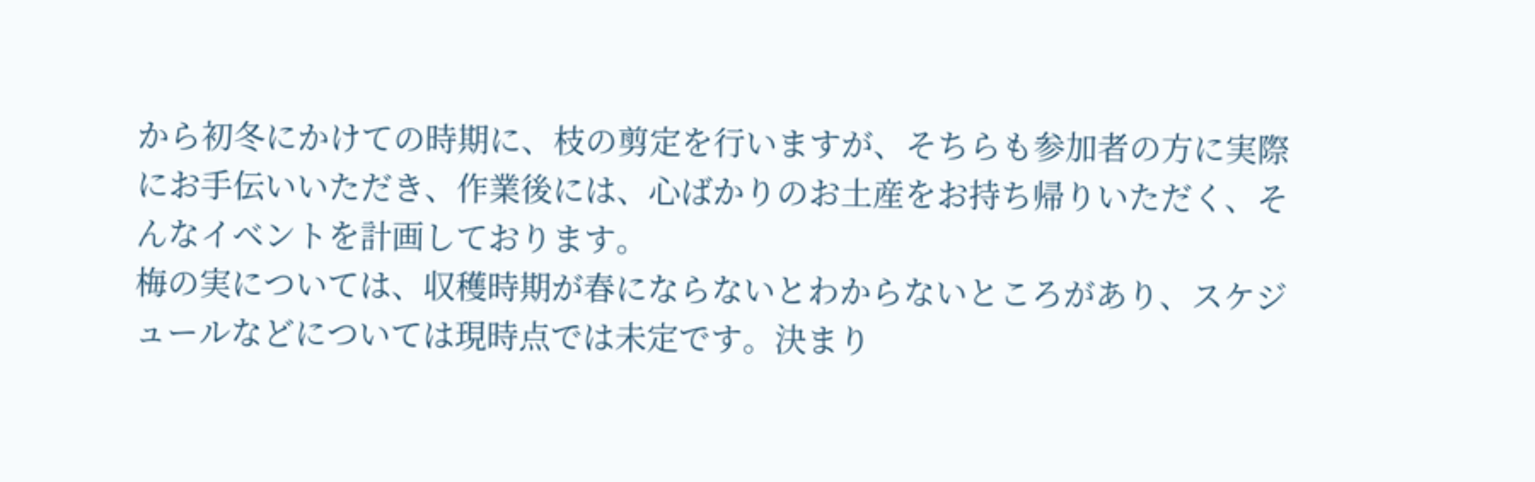から初冬にかけての時期に、枝の剪定を行いますが、そちらも参加者の方に実際にお手伝いいただき、作業後には、心ばかりのお土産をお持ち帰りいただく、そんなイベントを計画しております。
梅の実については、収穫時期が春にならないとわからないところがあり、スケジュールなどについては現時点では未定です。決まり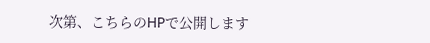次第、こちらのHPで公開します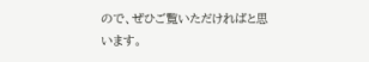ので、ぜひご覧いただければと思います。